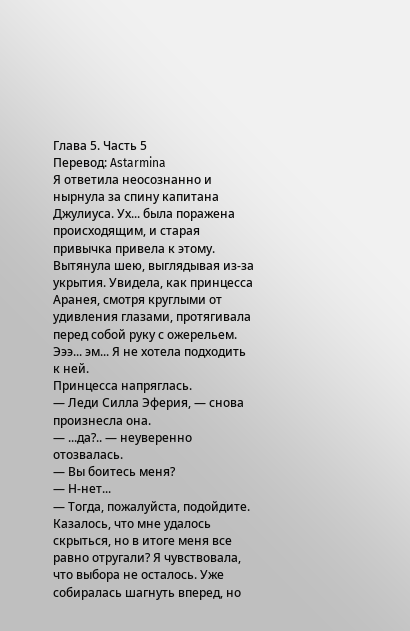Глава 5. Часть 5
Перевод: Astarmina
Я ответила неосознанно и нырнула за спину капитана Джулиуса. Ух... была поражена происходящим, и старая привычка привела к этому. Вытянула шею, выглядывая из-за укрытия. Увидела, как принцесса Аранея, смотря круглыми от удивления глазами, протягивала перед собой руку с ожерельем. Эээ... эм... Я не хотела подходить к ней.
Принцесса напряглась.
— Леди Силла Эферия, — снова произнесла она.
— ...да?.. — неуверенно отозвалась.
— Вы боитесь меня?
— Н-нет...
— Тогда, пожалуйста, подойдите.
Казалось, что мне удалось скрыться, но в итоге меня все равно отругали? Я чувствовала, что выбора не осталось. Уже собиралась шагнуть вперед, но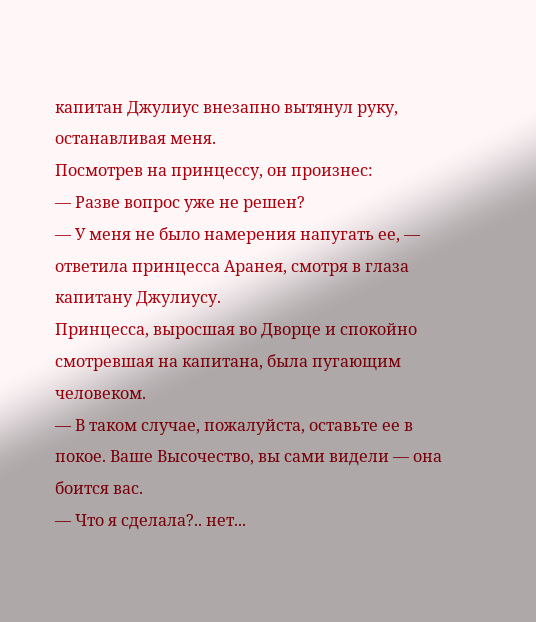капитан Джулиус внезапно вытянул руку, останавливая меня.
Посмотрев на принцессу, он произнес:
— Разве вопрос уже не решен?
— У меня не было намерения напугать ее, — ответила принцесса Аранея, смотря в глаза капитану Джулиусу.
Принцесса, выросшая во Дворце и спокойно смотревшая на капитана, была пугающим человеком.
— В таком случае, пожалуйста, оставьте ее в покое. Ваше Высочество, вы сами видели — она боится вас.
— Что я сделала?.. нет...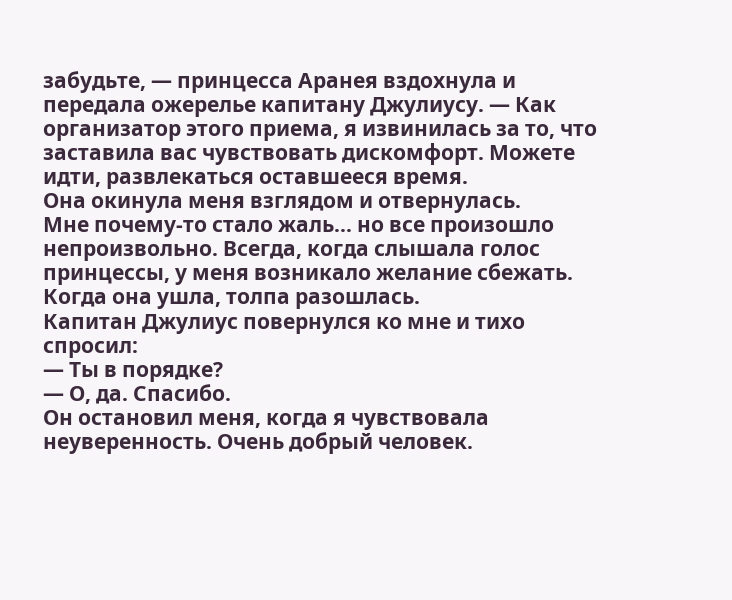забудьте, — принцесса Аранея вздохнула и передала ожерелье капитану Джулиусу. — Как организатор этого приема, я извинилась за то, что заставила вас чувствовать дискомфорт. Можете идти, развлекаться оставшееся время.
Она окинула меня взглядом и отвернулась.
Мне почему-то стало жаль... но все произошло непроизвольно. Всегда, когда слышала голос принцессы, у меня возникало желание сбежать.
Когда она ушла, толпа разошлась.
Капитан Джулиус повернулся ко мне и тихо спросил:
— Ты в порядке?
— О, да. Спасибо.
Он остановил меня, когда я чувствовала неуверенность. Очень добрый человек.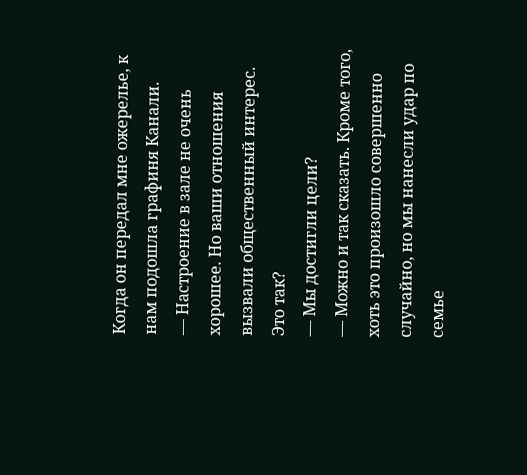Когда он передал мне ожерелье, к нам подошла графиня Канали.
— Настроение в зале не очень хорошее. Но ваши отношения вызвали общественный интерес.
Это так?
— Мы достигли цели?
— Можно и так сказать. Кроме того, хоть это произошло совершенно случайно, но мы нанесли удар по семье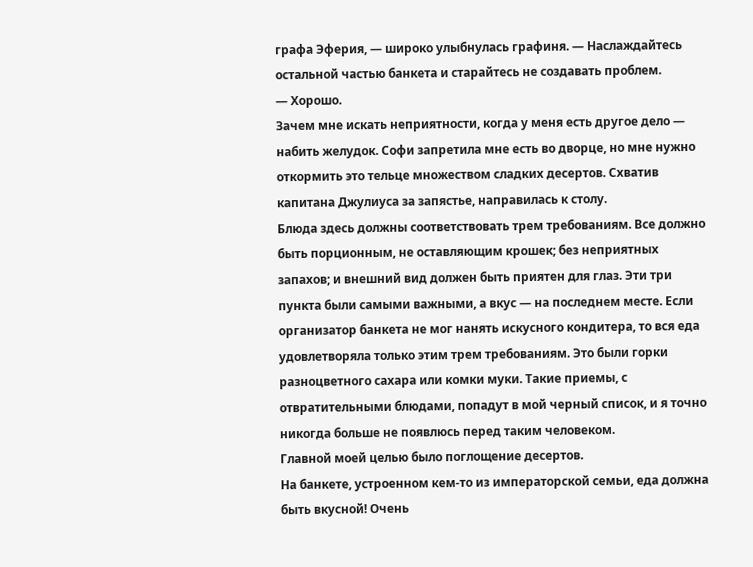графа Эферия, — широко улыбнулась графиня. — Наслаждайтесь остальной частью банкета и старайтесь не создавать проблем.
— Хорошо.
Зачем мне искать неприятности, когда у меня есть другое дело — набить желудок. Софи запретила мне есть во дворце, но мне нужно откормить это тельце множеством сладких десертов. Схватив капитана Джулиуса за запястье, направилась к столу.
Блюда здесь должны соответствовать трем требованиям. Все должно быть порционным, не оставляющим крошек; без неприятных запахов; и внешний вид должен быть приятен для глаз. Эти три пункта были самыми важными, а вкус — на последнем месте. Если организатор банкета не мог нанять искусного кондитера, то вся еда удовлетворяла только этим трем требованиям. Это были горки разноцветного сахара или комки муки. Такие приемы, с отвратительными блюдами, попадут в мой черный список, и я точно никогда больше не появлюсь перед таким человеком.
Главной моей целью было поглощение десертов.
На банкете, устроенном кем-то из императорской семьи, еда должна быть вкусной! Очень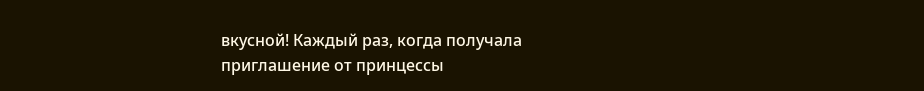вкусной! Каждый раз, когда получала приглашение от принцессы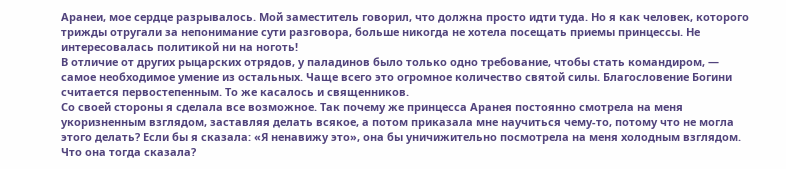Аранеи, мое сердце разрывалось. Мой заместитель говорил, что должна просто идти туда. Но я как человек, которого трижды отругали за непонимание сути разговора, больше никогда не хотела посещать приемы принцессы. Не интересовалась политикой ни на ноготь!
В отличие от других рыцарских отрядов, у паладинов было только одно требование, чтобы стать командиром, — самое необходимое умение из остальных. Чаще всего это огромное количество святой силы. Благословение Богини считается первостепенным. То же касалось и священников.
Со своей стороны я сделала все возможное. Так почему же принцесса Аранея постоянно смотрела на меня укоризненным взглядом, заставляя делать всякое, а потом приказала мне научиться чему-то, потому что не могла этого делать? Если бы я сказала: «Я ненавижу это», она бы уничижительно посмотрела на меня холодным взглядом. Что она тогда сказала?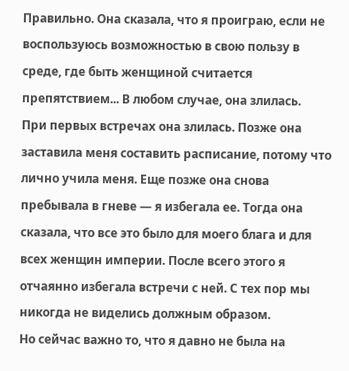Правильно. Она сказала, что я проиграю, если не воспользуюсь возможностью в свою пользу в среде, где быть женщиной считается препятствием... В любом случае, она злилась.
При первых встречах она злилась. Позже она заставила меня составить расписание, потому что лично учила меня. Еще позже она снова пребывала в гневе — я избегала ее. Тогда она сказала, что все это было для моего блага и для всех женщин империи. После всего этого я отчаянно избегала встречи с ней. С тех пор мы никогда не виделись должным образом.
Но сейчас важно то, что я давно не была на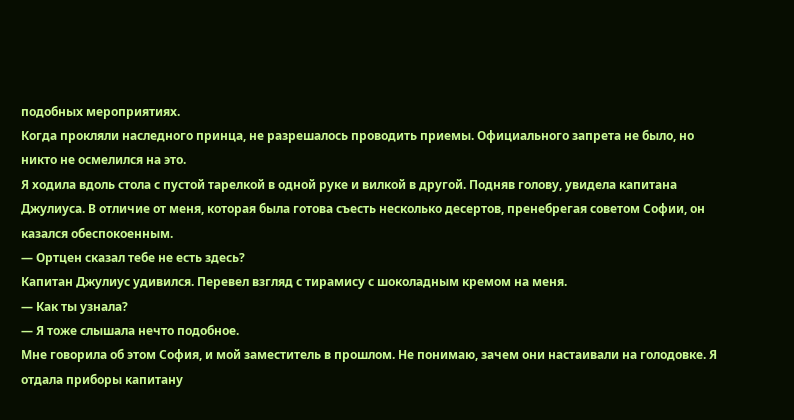подобных мероприятиях.
Когда прокляли наследного принца, не разрешалось проводить приемы. Официального запрета не было, но никто не осмелился на это.
Я ходила вдоль стола с пустой тарелкой в одной руке и вилкой в другой. Подняв голову, увидела капитана Джулиуса. В отличие от меня, которая была готова съесть несколько десертов, пренебрегая советом Софии, он казался обеспокоенным.
— Ортцен сказал тебе не есть здесь?
Капитан Джулиус удивился. Перевел взгляд с тирамису с шоколадным кремом на меня.
— Как ты узнала?
— Я тоже слышала нечто подобное.
Мне говорила об этом София, и мой заместитель в прошлом. Не понимаю, зачем они настаивали на голодовке. Я отдала приборы капитану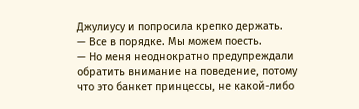Джулиусу и попросила крепко держать.
— Все в порядке. Мы можем поесть.
— Но меня неоднократно предупреждали обратить внимание на поведение, потому что это банкет принцессы, не какой-либо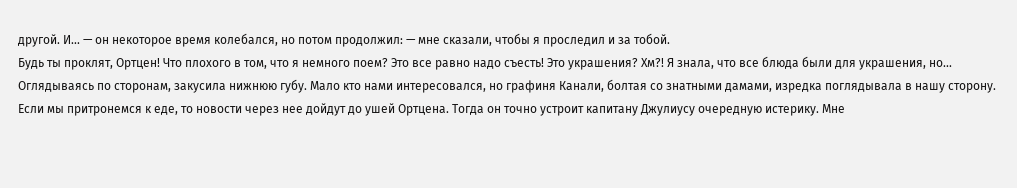другой. И... — он некоторое время колебался, но потом продолжил: — мне сказали, чтобы я проследил и за тобой.
Будь ты проклят, Ортцен! Что плохого в том, что я немного поем? Это все равно надо съесть! Это украшения? Хм?! Я знала, что все блюда были для украшения, но...
Оглядываясь по сторонам, закусила нижнюю губу. Мало кто нами интересовался, но графиня Канали, болтая со знатными дамами, изредка поглядывала в нашу сторону. Если мы притронемся к еде, то новости через нее дойдут до ушей Ортцена. Тогда он точно устроит капитану Джулиусу очередную истерику. Мне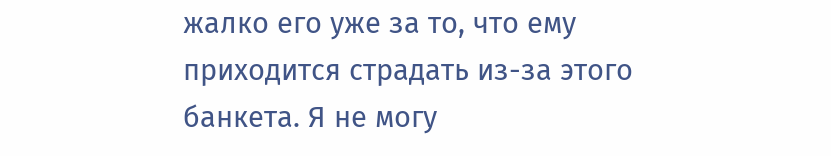жалко его уже за то, что ему приходится страдать из-за этого банкета. Я не могу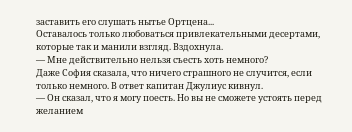заставить его слушать нытье Ортцена...
Оставалось только любоваться привлекательными десертами, которые так и манили взгляд. Вздохнула.
— Мне действительно нельзя съесть хоть немного?
Даже София сказала, что ничего страшного не случится, если только немного. В ответ капитан Джулиус кивнул.
— Он сказал, что я могу поесть. Но вы не сможете устоять перед желанием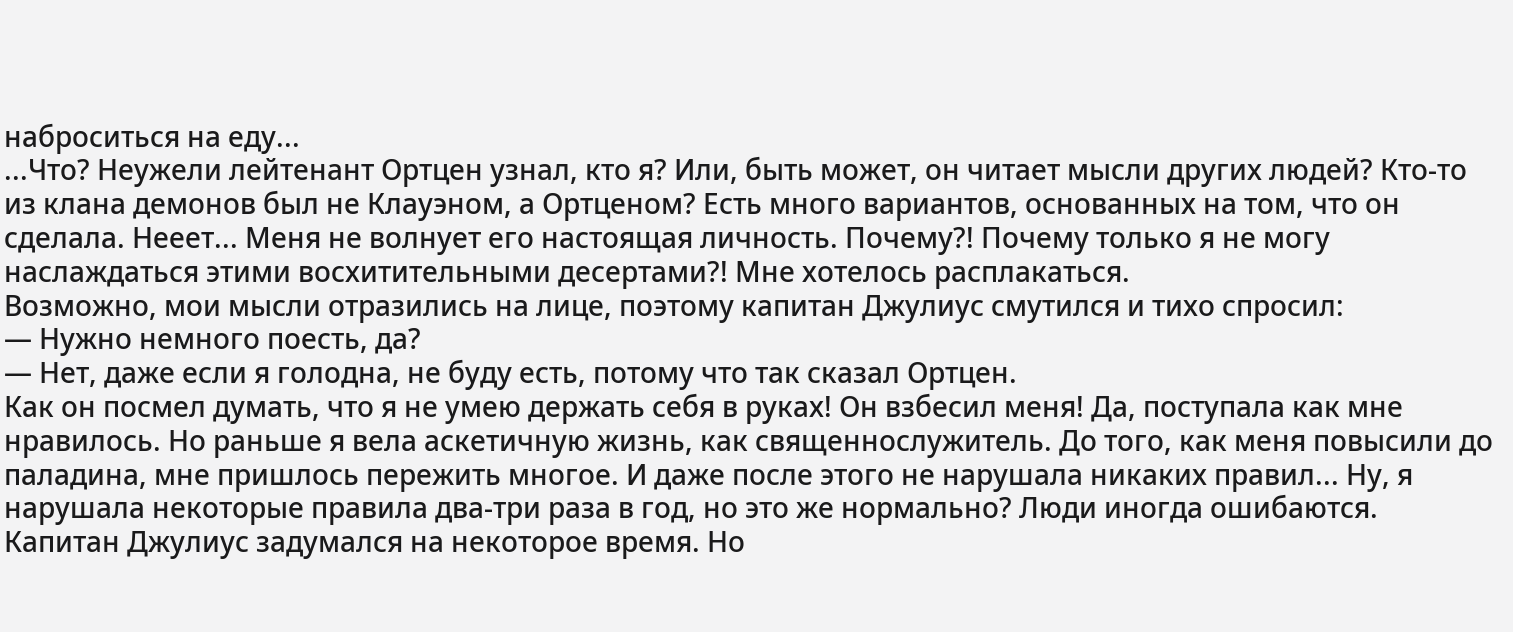наброситься на еду...
...Что? Неужели лейтенант Ортцен узнал, кто я? Или, быть может, он читает мысли других людей? Кто-то из клана демонов был не Клауэном, а Ортценом? Есть много вариантов, основанных на том, что он сделала. Нееет... Меня не волнует его настоящая личность. Почему?! Почему только я не могу наслаждаться этими восхитительными десертами?! Мне хотелось расплакаться.
Возможно, мои мысли отразились на лице, поэтому капитан Джулиус смутился и тихо спросил:
— Нужно немного поесть, да?
— Нет, даже если я голодна, не буду есть, потому что так сказал Ортцен.
Как он посмел думать, что я не умею держать себя в руках! Он взбесил меня! Да, поступала как мне нравилось. Но раньше я вела аскетичную жизнь, как священнослужитель. До того, как меня повысили до паладина, мне пришлось пережить многое. И даже после этого не нарушала никаких правил... Ну, я нарушала некоторые правила два-три раза в год, но это же нормально? Люди иногда ошибаются.
Капитан Джулиус задумался на некоторое время. Но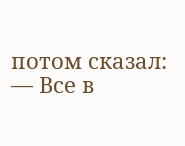потом сказал:
— Все в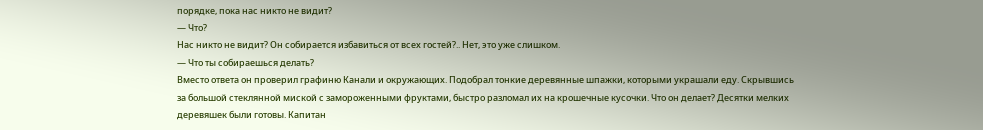порядке, пока нас никто не видит?
— Что?
Нас никто не видит? Он собирается избавиться от всех гостей?.. Нет, это уже слишком.
— Что ты собираешься делать?
Вместо ответа он проверил графиню Канали и окружающих. Подобрал тонкие деревянные шпажки, которыми украшали еду. Скрывшись за большой стеклянной миской с замороженными фруктами, быстро разломал их на крошечные кусочки. Что он делает? Десятки мелких деревяшек были готовы. Капитан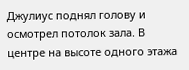Джулиус поднял голову и осмотрел потолок зала. В центре на высоте одного этажа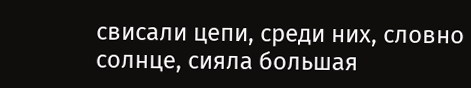свисали цепи, среди них, словно солнце, сияла большая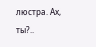люстра. Ах, ты?..